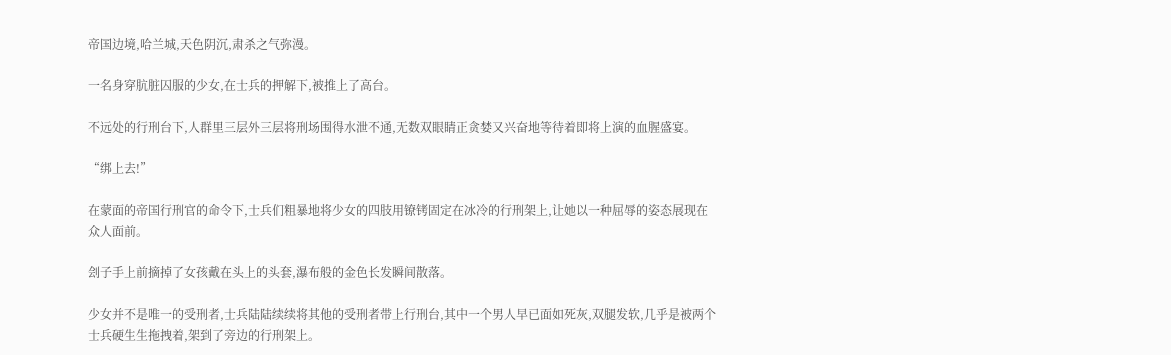帝国边境,哈兰城,天色阴沉,肃杀之气弥漫。

一名身穿肮脏囚服的少女,在士兵的押解下,被推上了高台。

不远处的行刑台下,人群里三层外三层将刑场围得水泄不通,无数双眼睛正贪婪又兴奋地等待着即将上演的血腥盛宴。

“绑上去!”

在蒙面的帝国行刑官的命令下,士兵们粗暴地将少女的四肢用镣铐固定在冰冷的行刑架上,让她以一种屈辱的姿态展现在众人面前。

刽子手上前摘掉了女孩戴在头上的头套,瀑布般的金色长发瞬间散落。

少女并不是唯一的受刑者,士兵陆陆续续将其他的受刑者带上行刑台,其中一个男人早已面如死灰,双腿发软,几乎是被两个士兵硬生生拖拽着,架到了旁边的行刑架上。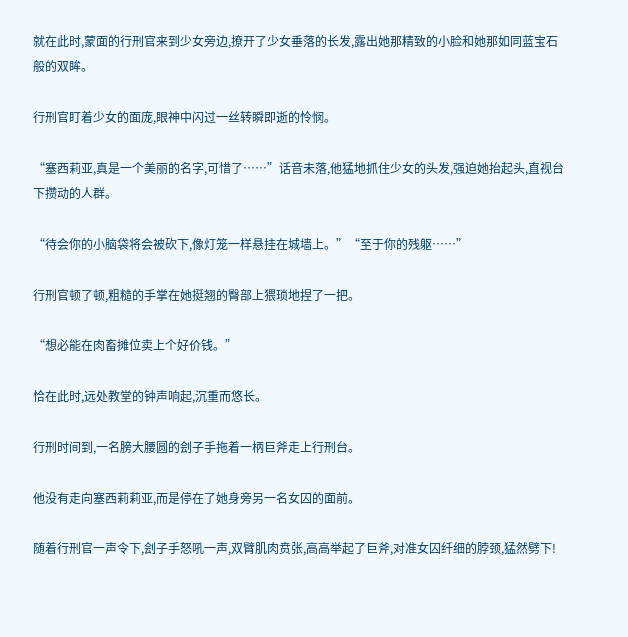就在此时,蒙面的行刑官来到少女旁边,撩开了少女垂落的长发,露出她那精致的小脸和她那如同蓝宝石般的双眸。

行刑官盯着少女的面庞,眼神中闪过一丝转瞬即逝的怜悯。

“塞西莉亚,真是一个美丽的名字,可惜了……”话音未落,他猛地抓住少女的头发,强迫她抬起头,直视台下攒动的人群。

“待会你的小脑袋将会被砍下,像灯笼一样悬挂在城墙上。”“至于你的残躯……”

行刑官顿了顿,粗糙的手掌在她挺翘的臀部上猥琐地捏了一把。

“想必能在肉畜摊位卖上个好价钱。”

恰在此时,远处教堂的钟声响起,沉重而悠长。

行刑时间到,一名膀大腰圆的刽子手拖着一柄巨斧走上行刑台。

他没有走向塞西莉莉亚,而是停在了她身旁另一名女囚的面前。

随着行刑官一声令下,刽子手怒吼一声,双臂肌肉贲张,高高举起了巨斧,对准女囚纤细的脖颈,猛然劈下!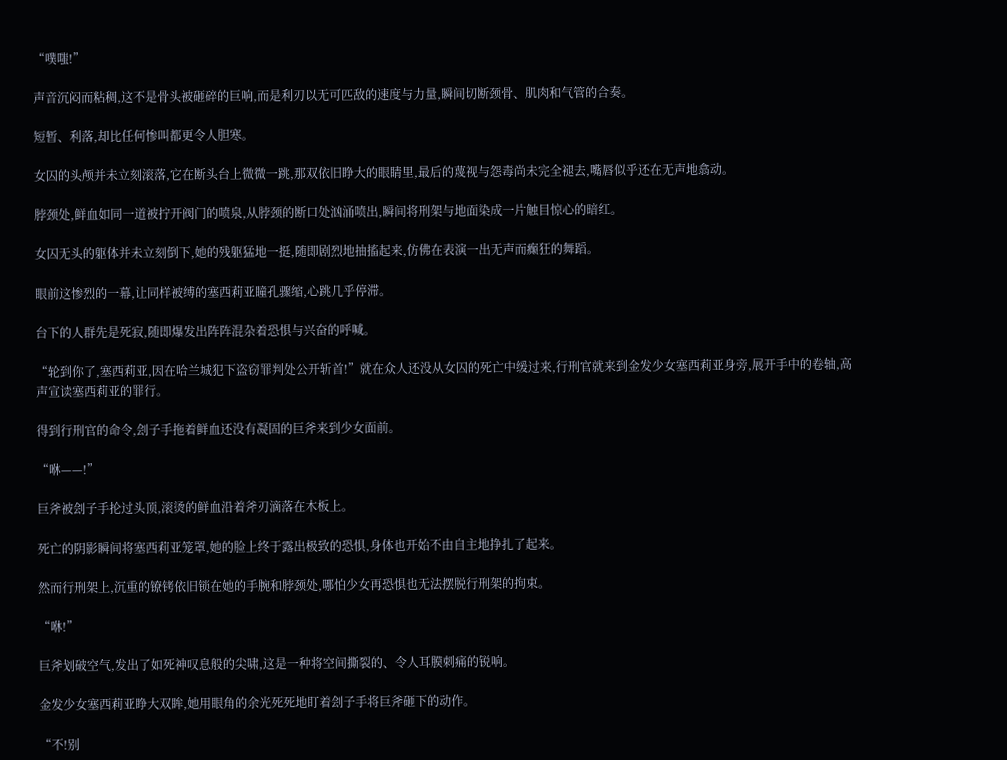“噗嗤!”

声音沉闷而粘稠,这不是骨头被砸碎的巨响,而是利刃以无可匹敌的速度与力量,瞬间切断颈骨、肌肉和气管的合奏。

短暂、利落,却比任何惨叫都更令人胆寒。

女囚的头颅并未立刻滚落,它在断头台上微微一跳,那双依旧睁大的眼睛里,最后的蔑视与怨毒尚未完全褪去,嘴唇似乎还在无声地翕动。

脖颈处,鲜血如同一道被拧开阀门的喷泉,从脖颈的断口处汹涌喷出,瞬间将刑架与地面染成一片触目惊心的暗红。

女囚无头的躯体并未立刻倒下,她的残躯猛地一挺,随即剧烈地抽搐起来,仿佛在表演一出无声而癫狂的舞蹈。

眼前这惨烈的一幕,让同样被缚的塞西莉亚瞳孔骤缩,心跳几乎停滞。

台下的人群先是死寂,随即爆发出阵阵混杂着恐惧与兴奋的呼喊。

“轮到你了,塞西莉亚,因在哈兰城犯下盗窃罪判处公开斩首!”就在众人还没从女囚的死亡中缓过来,行刑官就来到金发少女塞西莉亚身旁,展开手中的卷轴,高声宣读塞西莉亚的罪行。

得到行刑官的命令,刽子手拖着鲜血还没有凝固的巨斧来到少女面前。

“咻——!”

巨斧被刽子手抡过头顶,滚烫的鲜血沿着斧刃滴落在木板上。

死亡的阴影瞬间将塞西莉亚笼罩,她的脸上终于露出极致的恐惧,身体也开始不由自主地挣扎了起来。

然而行刑架上,沉重的镣铐依旧锁在她的手腕和脖颈处,哪怕少女再恐惧也无法摆脱行刑架的拘束。

“咻!”

巨斧划破空气,发出了如死神叹息般的尖啸,这是一种将空间撕裂的、令人耳膜刺痛的锐响。

金发少女塞西莉亚睁大双眸,她用眼角的余光死死地盯着刽子手将巨斧砸下的动作。

“不!别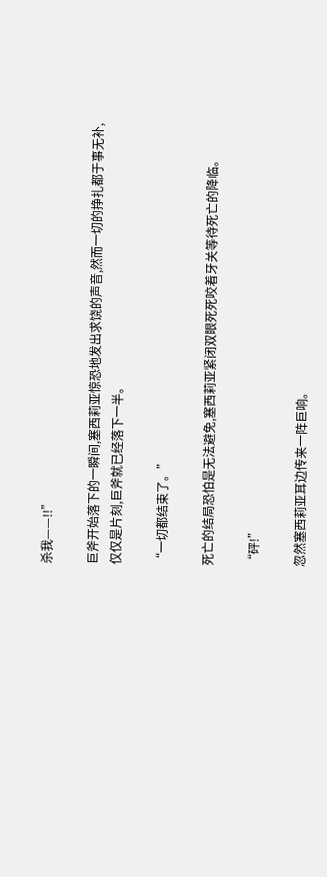杀我——!!”

巨斧开始落下的一瞬间,塞西莉亚惊恐地发出求饶的声音,然而一切的挣扎都于事无补,仅仅是片刻,巨斧就已经落下一半。

“一切都结束了。”

死亡的结局恐怕是无法避免,塞西莉亚紧闭双眼死死咬着牙关等待死亡的降临。

“砰!”

忽然塞西莉亚耳边传来一阵巨响。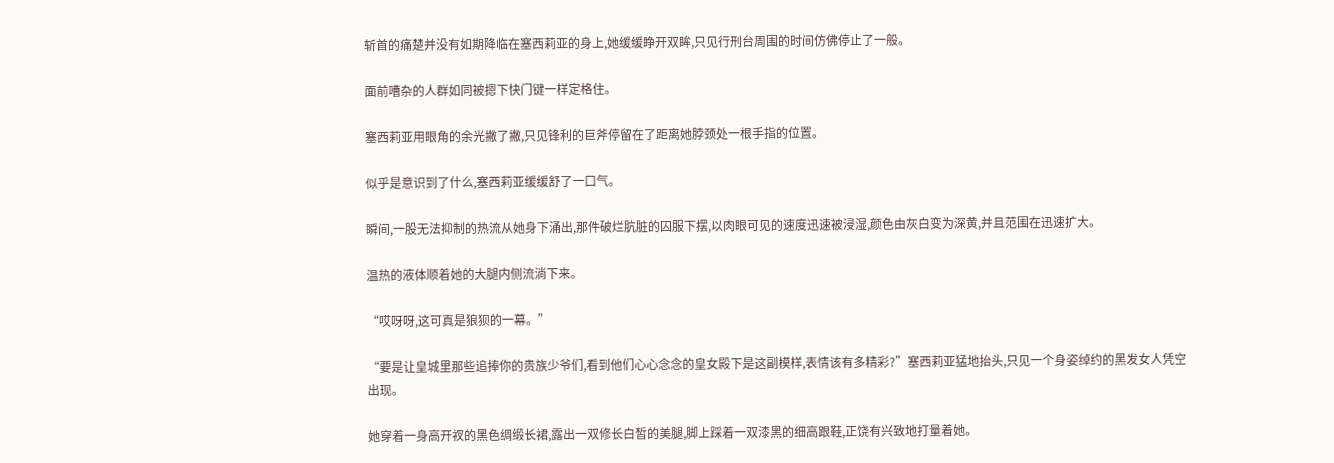斩首的痛楚并没有如期降临在塞西莉亚的身上,她缓缓睁开双眸,只见行刑台周围的时间仿佛停止了一般。

面前嘈杂的人群如同被摁下快门键一样定格住。

塞西莉亚用眼角的余光撇了撇,只见锋利的巨斧停留在了距离她脖颈处一根手指的位置。

似乎是意识到了什么,塞西莉亚缓缓舒了一口气。

瞬间,一股无法抑制的热流从她身下涌出,那件破烂肮脏的囚服下摆,以肉眼可见的速度迅速被浸湿,颜色由灰白变为深黄,并且范围在迅速扩大。

温热的液体顺着她的大腿内侧流淌下来。

“哎呀呀,这可真是狼狈的一幕。”

“要是让皇城里那些追捧你的贵族少爷们,看到他们心心念念的皇女殿下是这副模样,表情该有多精彩?”塞西莉亚猛地抬头,只见一个身姿绰约的黑发女人凭空出现。

她穿着一身高开衩的黑色绸缎长裙,露出一双修长白皙的美腿,脚上踩着一双漆黑的细高跟鞋,正饶有兴致地打量着她。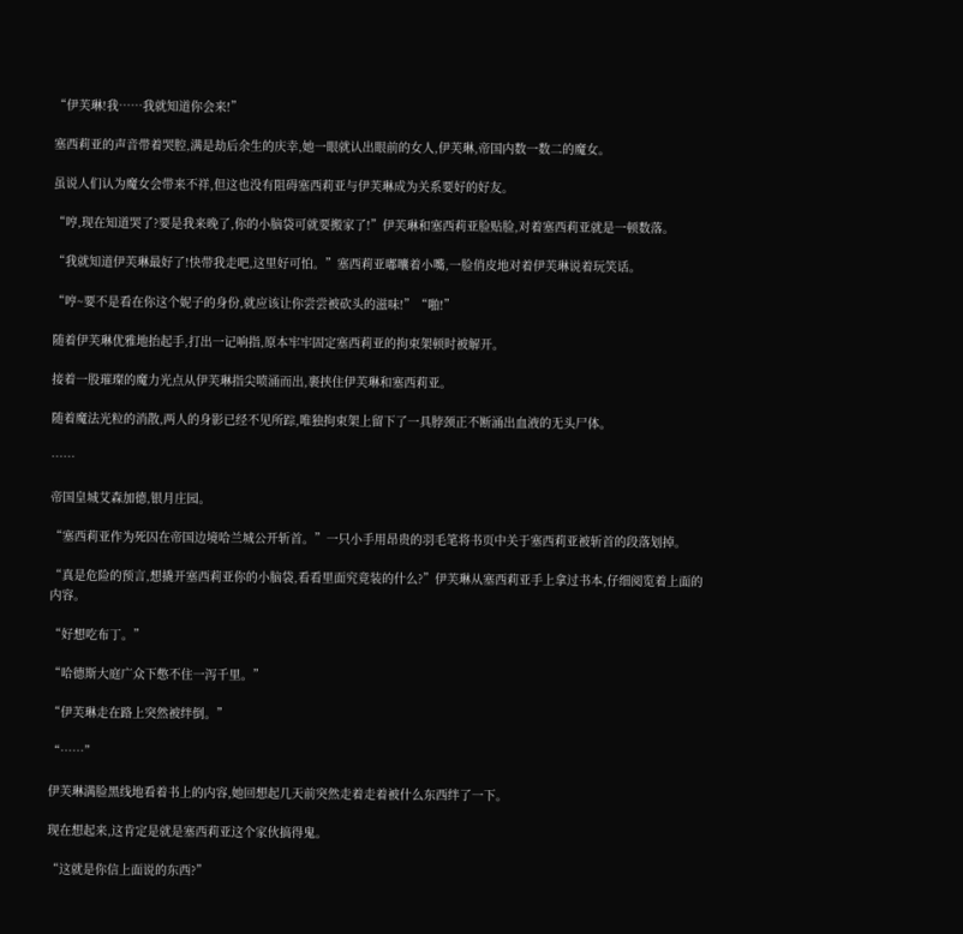“伊芙琳!我……我就知道你会来!”

塞西莉亚的声音带着哭腔,满是劫后余生的庆幸,她一眼就认出眼前的女人,伊芙琳,帝国内数一数二的魔女。

虽说人们认为魔女会带来不祥,但这也没有阻碍塞西莉亚与伊芙琳成为关系要好的好友。

“哼,现在知道哭了?要是我来晚了,你的小脑袋可就要搬家了!”伊芙琳和塞西莉亚脸贴脸,对着塞西莉亚就是一顿数落。

“我就知道伊芙琳最好了!快带我走吧,这里好可怕。”塞西莉亚嘟囔着小嘴,一脸俏皮地对着伊芙琳说着玩笑话。

“哼~要不是看在你这个妮子的身份,就应该让你尝尝被砍头的滋味!”“啪!”

随着伊芙琳优雅地抬起手,打出一记响指,原本牢牢固定塞西莉亚的拘束架顿时被解开。

接着一股璀璨的魔力光点从伊芙琳指尖喷涌而出,裹挟住伊芙琳和塞西莉亚。

随着魔法光粒的消散,两人的身影已经不见所踪,唯独拘束架上留下了一具脖颈正不断涌出血液的无头尸体。

……

帝国皇城艾森加德,银月庄园。

“塞西莉亚作为死囚在帝国边境哈兰城公开斩首。”一只小手用昂贵的羽毛笔将书页中关于塞西莉亚被斩首的段落划掉。

“真是危险的预言,想撬开塞西莉亚你的小脑袋,看看里面究竟装的什么?”伊芙琳从塞西莉亚手上拿过书本,仔细阅览着上面的内容。

“好想吃布丁。”

“哈德斯大庭广众下憋不住一泻千里。”

“伊芙琳走在路上突然被绊倒。”

“……”

伊芙琳满脸黑线地看着书上的内容,她回想起几天前突然走着走着被什么东西绊了一下。

现在想起来,这肯定是就是塞西莉亚这个家伙搞得鬼。

“这就是你信上面说的东西?”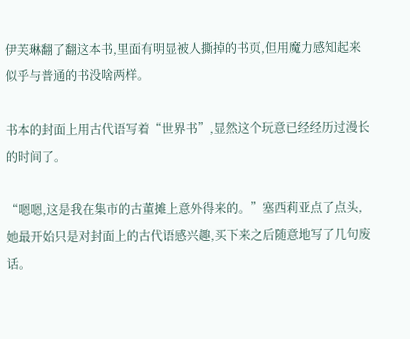伊芙琳翻了翻这本书,里面有明显被人撕掉的书页,但用魔力感知起来似乎与普通的书没啥两样。

书本的封面上用古代语写着“世界书”,显然这个玩意已经经历过漫长的时间了。

“嗯嗯,这是我在集市的古董摊上意外得来的。”塞西莉亚点了点头,她最开始只是对封面上的古代语感兴趣,买下来之后随意地写了几句废话。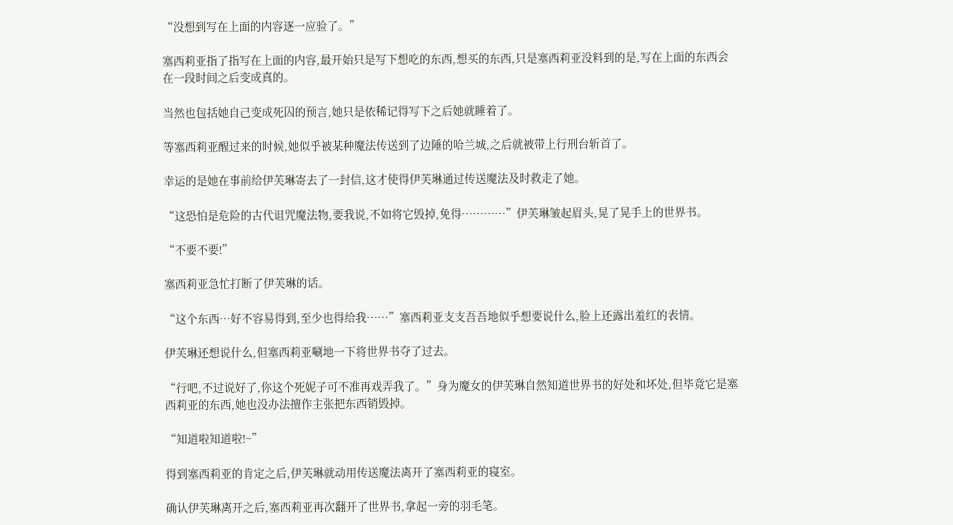“没想到写在上面的内容逐一应验了。”

塞西莉亚指了指写在上面的内容,最开始只是写下想吃的东西,想买的东西,只是塞西莉亚没料到的是,写在上面的东西会在一段时间之后变成真的。

当然也包括她自己变成死囚的预言,她只是依稀记得写下之后她就睡着了。

等塞西莉亚醒过来的时候,她似乎被某种魔法传送到了边陲的哈兰城,之后就被带上行刑台斩首了。

幸运的是她在事前给伊芙琳寄去了一封信,这才使得伊芙琳通过传送魔法及时救走了她。

“这恐怕是危险的古代诅咒魔法物,要我说,不如将它毁掉,免得…………”伊芙琳皱起眉头,晃了晃手上的世界书。

“不要不要!”

塞西莉亚急忙打断了伊芙琳的话。

“这个东西…好不容易得到,至少也得给我……”塞西莉亚支支吾吾地似乎想要说什么,脸上还露出羞红的表情。

伊芙琳还想说什么,但塞西莉亚唰地一下将世界书夺了过去。

“行吧,不过说好了,你这个死妮子可不准再戏弄我了。”身为魔女的伊芙琳自然知道世界书的好处和坏处,但毕竟它是塞西莉亚的东西,她也没办法擅作主张把东西销毁掉。

“知道啦知道啦!~”

得到塞西莉亚的肯定之后,伊芙琳就动用传送魔法离开了塞西莉亚的寝室。

确认伊芙琳离开之后,塞西莉亚再次翻开了世界书,拿起一旁的羽毛笔。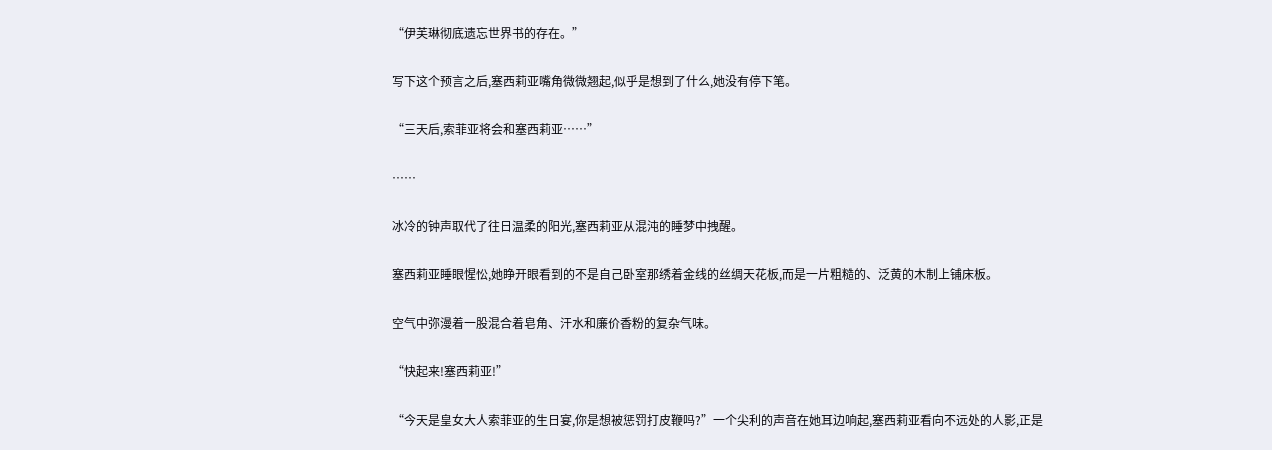“伊芙琳彻底遗忘世界书的存在。”

写下这个预言之后,塞西莉亚嘴角微微翘起,似乎是想到了什么,她没有停下笔。

“三天后,索菲亚将会和塞西莉亚……”

……

冰冷的钟声取代了往日温柔的阳光,塞西莉亚从混沌的睡梦中拽醒。

塞西莉亚睡眼惺忪,她睁开眼看到的不是自己卧室那绣着金线的丝绸天花板,而是一片粗糙的、泛黄的木制上铺床板。

空气中弥漫着一股混合着皂角、汗水和廉价香粉的复杂气味。

“快起来!塞西莉亚!”

“今天是皇女大人索菲亚的生日宴,你是想被惩罚打皮鞭吗?”一个尖利的声音在她耳边响起,塞西莉亚看向不远处的人影,正是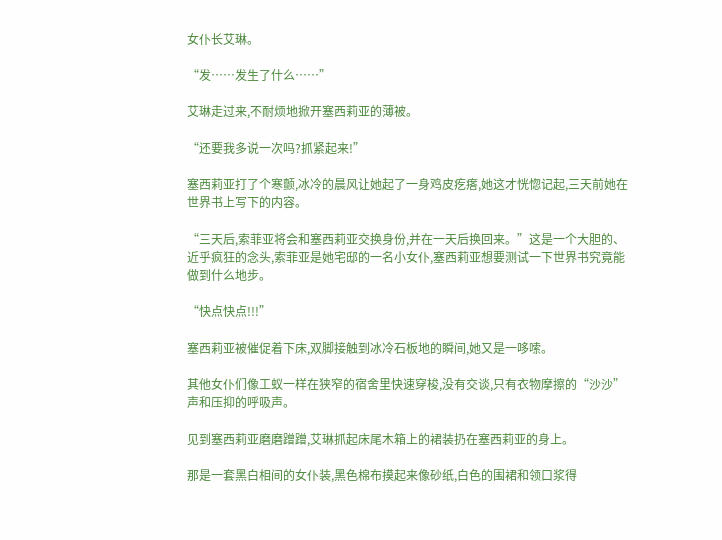女仆长艾琳。

“发……发生了什么……”

艾琳走过来,不耐烦地掀开塞西莉亚的薄被。

“还要我多说一次吗?抓紧起来!”

塞西莉亚打了个寒颤,冰冷的晨风让她起了一身鸡皮疙瘩,她这才恍惚记起,三天前她在世界书上写下的内容。

“三天后,索菲亚将会和塞西莉亚交换身份,并在一天后换回来。”这是一个大胆的、近乎疯狂的念头,索菲亚是她宅邸的一名小女仆,塞西莉亚想要测试一下世界书究竟能做到什么地步。

“快点快点!!!”

塞西莉亚被催促着下床,双脚接触到冰冷石板地的瞬间,她又是一哆嗦。

其他女仆们像工蚁一样在狭窄的宿舍里快速穿梭,没有交谈,只有衣物摩擦的“沙沙”声和压抑的呼吸声。

见到塞西莉亚磨磨蹭蹭,艾琳抓起床尾木箱上的裙装扔在塞西莉亚的身上。

那是一套黑白相间的女仆装,黑色棉布摸起来像砂纸,白色的围裙和领口浆得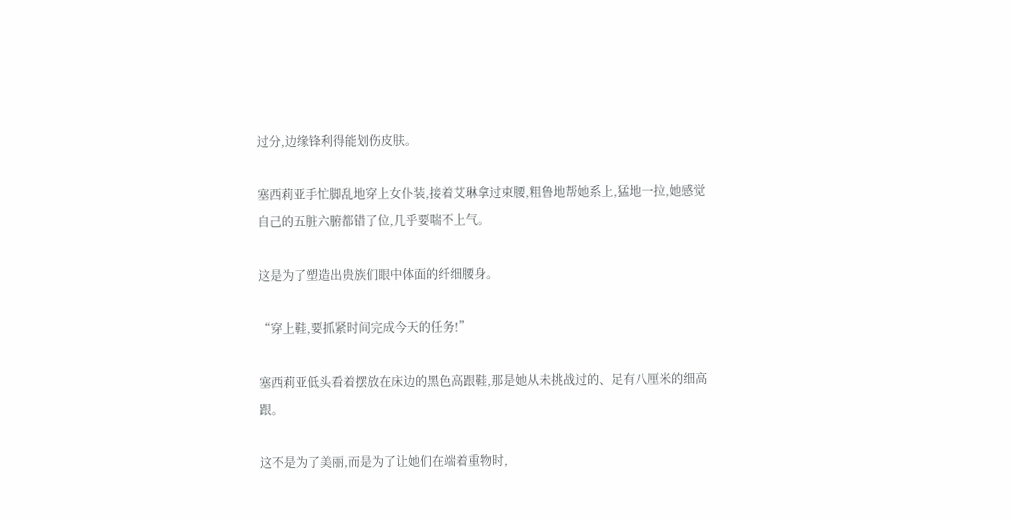过分,边缘锋利得能划伤皮肤。

塞西莉亚手忙脚乱地穿上女仆装,接着艾琳拿过束腰,粗鲁地帮她系上,猛地一拉,她感觉自己的五脏六腑都错了位,几乎要喘不上气。

这是为了塑造出贵族们眼中体面的纤细腰身。

“穿上鞋,要抓紧时间完成今天的任务!”

塞西莉亚低头看着摆放在床边的黑色高跟鞋,那是她从未挑战过的、足有八厘米的细高跟。

这不是为了美丽,而是为了让她们在端着重物时,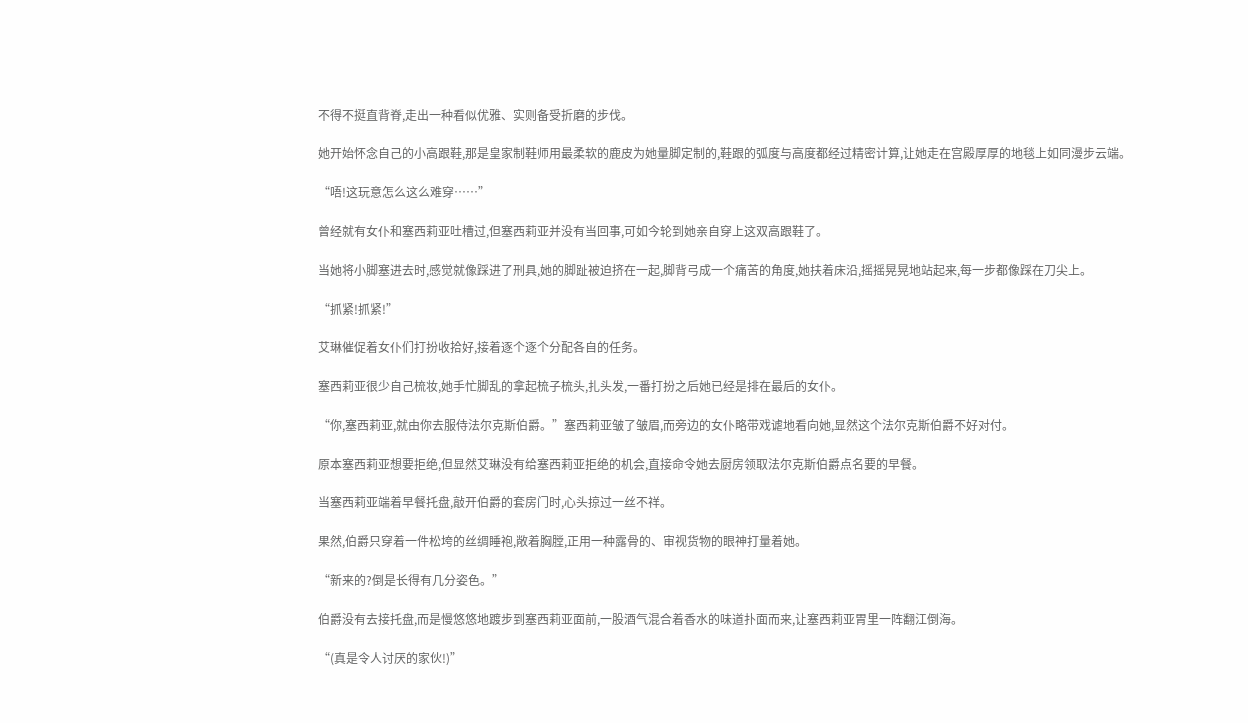不得不挺直背脊,走出一种看似优雅、实则备受折磨的步伐。

她开始怀念自己的小高跟鞋,那是皇家制鞋师用最柔软的鹿皮为她量脚定制的,鞋跟的弧度与高度都经过精密计算,让她走在宫殿厚厚的地毯上如同漫步云端。

“唔!这玩意怎么这么难穿……”

曾经就有女仆和塞西莉亚吐槽过,但塞西莉亚并没有当回事,可如今轮到她亲自穿上这双高跟鞋了。

当她将小脚塞进去时,感觉就像踩进了刑具,她的脚趾被迫挤在一起,脚背弓成一个痛苦的角度,她扶着床沿,摇摇晃晃地站起来,每一步都像踩在刀尖上。

“抓紧!抓紧!”

艾琳催促着女仆们打扮收拾好,接着逐个逐个分配各自的任务。

塞西莉亚很少自己梳妆,她手忙脚乱的拿起梳子梳头,扎头发,一番打扮之后她已经是排在最后的女仆。

“你,塞西莉亚,就由你去服侍法尔克斯伯爵。”塞西莉亚皱了皱眉,而旁边的女仆略带戏谑地看向她,显然这个法尔克斯伯爵不好对付。

原本塞西莉亚想要拒绝,但显然艾琳没有给塞西莉亚拒绝的机会,直接命令她去厨房领取法尔克斯伯爵点名要的早餐。

当塞西莉亚端着早餐托盘,敲开伯爵的套房门时,心头掠过一丝不祥。

果然,伯爵只穿着一件松垮的丝绸睡袍,敞着胸膛,正用一种露骨的、审视货物的眼神打量着她。

“新来的?倒是长得有几分姿色。”

伯爵没有去接托盘,而是慢悠悠地踱步到塞西莉亚面前,一股酒气混合着香水的味道扑面而来,让塞西莉亚胃里一阵翻江倒海。

“(真是令人讨厌的家伙!)”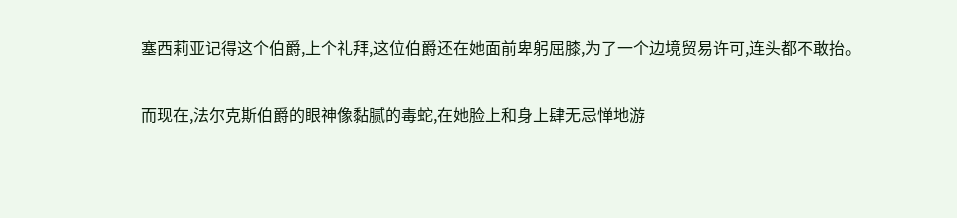塞西莉亚记得这个伯爵,上个礼拜,这位伯爵还在她面前卑躬屈膝,为了一个边境贸易许可,连头都不敢抬。

而现在,法尔克斯伯爵的眼神像黏腻的毒蛇,在她脸上和身上肆无忌惮地游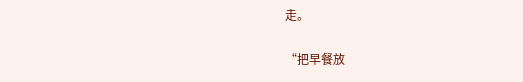走。

“把早餐放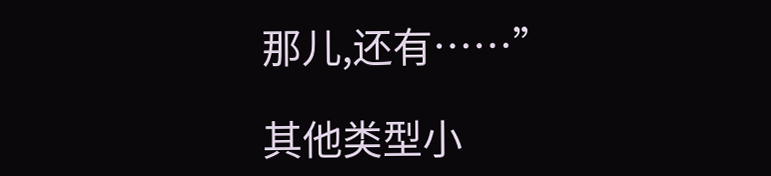那儿,还有……”

其他类型小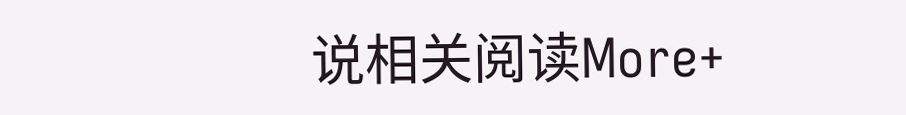说相关阅读More+